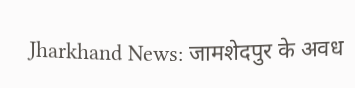Jharkhand News: जामशेदपुर के अवध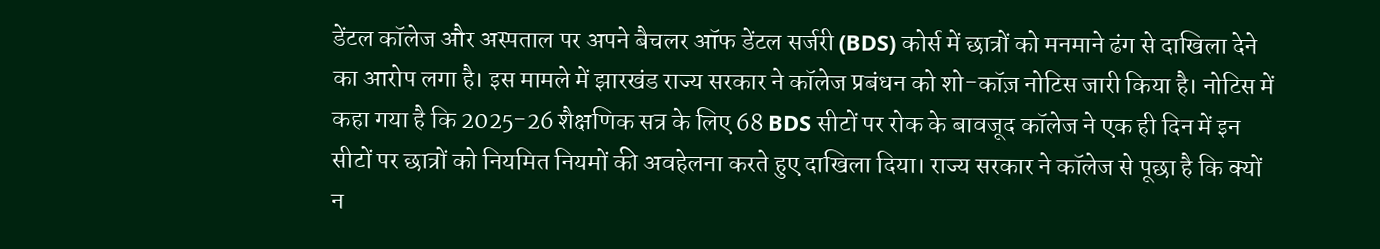डेंटल कॉलेज और अस्पताल पर अपने बैचलर ऑफ डेंटल सर्जरी (BDS) कोर्स में छात्रों को मनमाने ढंग से दाखिला देने का आरोप लगा है। इस मामले में झारखंड राज्य सरकार ने कॉलेज प्रबंधन को शो-कॉज़ नोटिस जारी किया है। नोटिस में कहा गया है कि 2025-26 शैक्षणिक सत्र के लिए 68 BDS सीटों पर रोक के बावजूद कॉलेज ने एक ही दिन में इन सीटों पर छात्रों को नियमित नियमों की अवहेलना करते हुए दाखिला दिया। राज्य सरकार ने कॉलेज से पूछा है कि क्यों न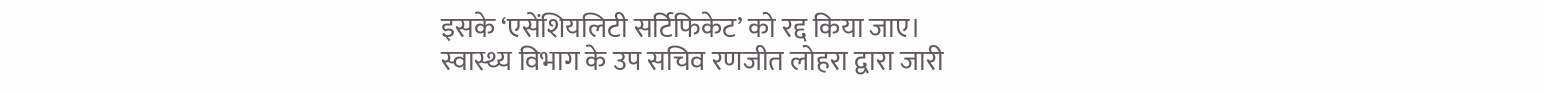इसके ‘एसेंशियलिटी सर्टिफिकेट’ को रद्द किया जाए।
स्वास्थ्य विभाग के उप सचिव रणजीत लोहरा द्वारा जारी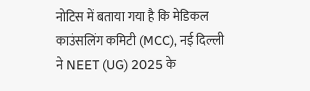नोटिस में बताया गया है कि मेडिकल काउंसलिंग कमिटी (MCC), नई दिल्ली ने NEET (UG) 2025 के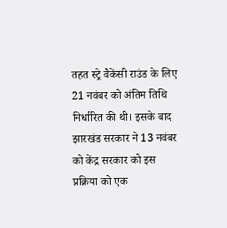तहत स्ट्रे वैकेंसी राउंड के लिए 21 नवंबर को अंतिम तिथि निर्धारित की थी। इसके बाद झारखंड सरकार ने 13 नवंबर को केंद्र सरकार को इस प्रक्रिया को एक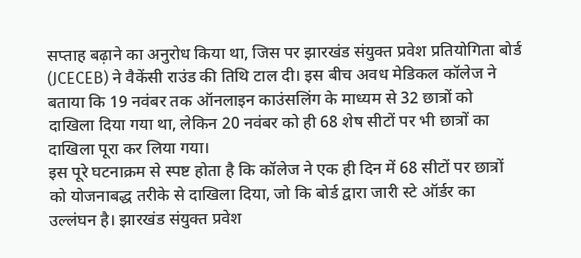सप्ताह बढ़ाने का अनुरोध किया था, जिस पर झारखंड संयुक्त प्रवेश प्रतियोगिता बोर्ड (JCECEB) ने वैकेंसी राउंड की तिथि टाल दी। इस बीच अवध मेडिकल कॉलेज ने बताया कि 19 नवंबर तक ऑनलाइन काउंसलिंग के माध्यम से 32 छात्रों को दाखिला दिया गया था, लेकिन 20 नवंबर को ही 68 शेष सीटों पर भी छात्रों का दाखिला पूरा कर लिया गया।
इस पूरे घटनाक्रम से स्पष्ट होता है कि कॉलेज ने एक ही दिन में 68 सीटों पर छात्रों को योजनाबद्ध तरीके से दाखिला दिया, जो कि बोर्ड द्वारा जारी स्टे ऑर्डर का उल्लंघन है। झारखंड संयुक्त प्रवेश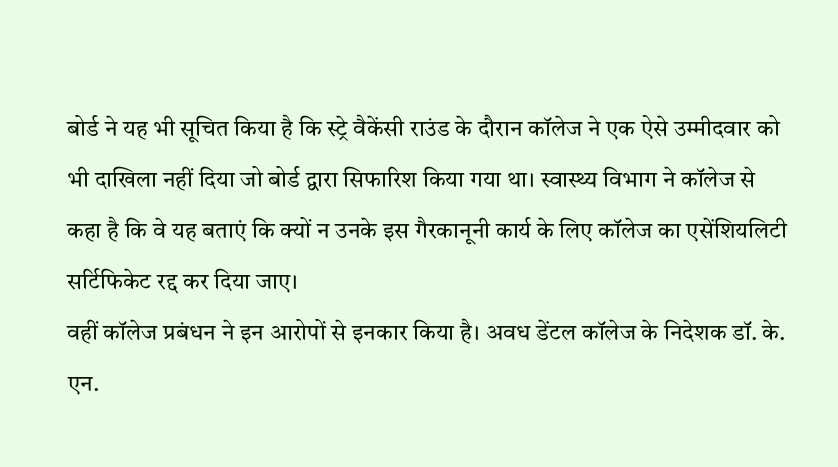बोर्ड ने यह भी सूचित किया है कि स्ट्रे वैकेंसी राउंड के दौरान कॉलेज ने एक ऐसे उम्मीदवार को भी दाखिला नहीं दिया जो बोर्ड द्वारा सिफारिश किया गया था। स्वास्थ्य विभाग ने कॉलेज से कहा है कि वे यह बताएं कि क्यों न उनके इस गैरकानूनी कार्य के लिए कॉलेज का एसेंशियलिटी सर्टिफिकेट रद्द कर दिया जाए।
वहीं कॉलेज प्रबंधन ने इन आरोपों से इनकार किया है। अवध डेंटल कॉलेज के निदेशक डॉ. के. एन.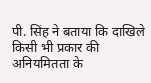पी. सिंह ने बताया कि दाखिले किसी भी प्रकार की अनियमितता के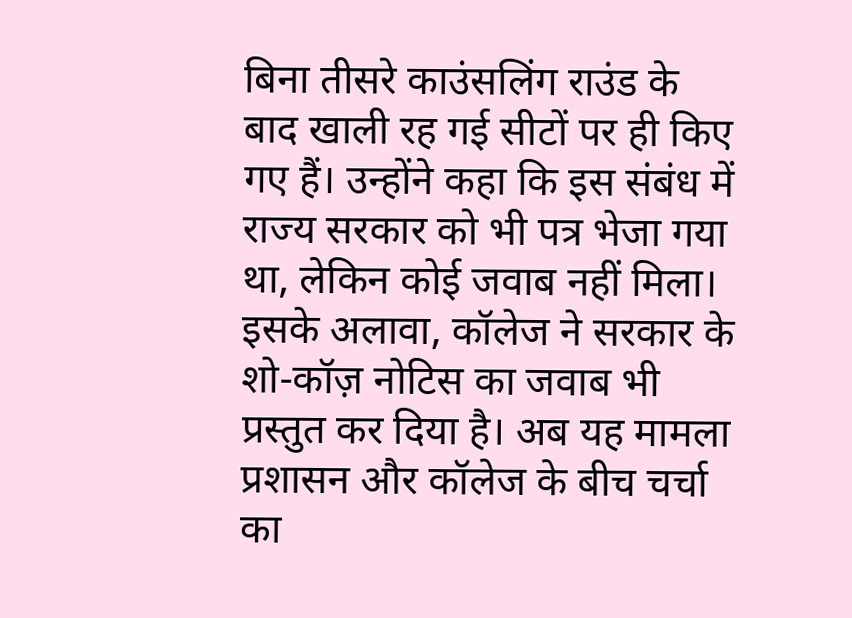बिना तीसरे काउंसलिंग राउंड के बाद खाली रह गई सीटों पर ही किए गए हैं। उन्होंने कहा कि इस संबंध में राज्य सरकार को भी पत्र भेजा गया था, लेकिन कोई जवाब नहीं मिला। इसके अलावा, कॉलेज ने सरकार के शो-कॉज़ नोटिस का जवाब भी प्रस्तुत कर दिया है। अब यह मामला प्रशासन और कॉलेज के बीच चर्चा का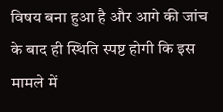विषय बना हुआ है और आगे की जांच के बाद ही स्थिति स्पष्ट होगी कि इस मामले में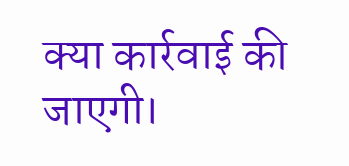क्या कार्रवाई की जाएगी।